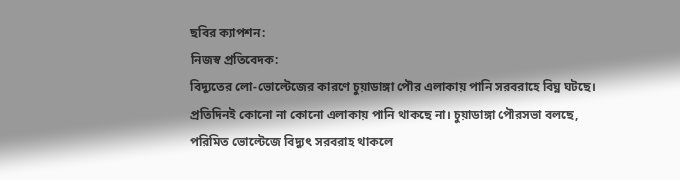ছবির ক্যাপশন:
নিজস্ব প্রতিবেদক:
বিদ্যুতের লো-ভোল্টেজের কারণে চুয়াডাঙ্গা পৌর এলাকায় পানি সরবরাহে বিঘ্ন ঘটছে। প্রতিদিনই কোনো না কোনো এলাকায় পানি থাকছে না। চুয়াডাঙ্গা পৌরসভা বলছে, পরিমিত ভোল্টেজে বিদ্যুৎ সরবরাহ থাকলে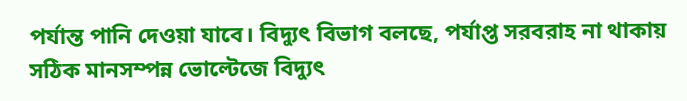পর্যান্ত পানি দেওয়া যাবে। বিদ্যুৎ বিভাগ বলছে, পর্যাপ্ত সরবরাহ না থাকায় সঠিক মানসম্পন্ন ভোল্টেজে বিদ্যুৎ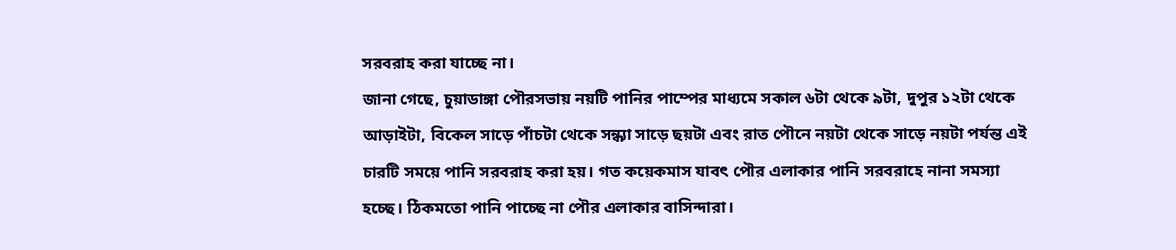সরবরাহ করা যাচ্ছে না।
জানা গেছে, চুয়াডাঙ্গা পৌরসভায় নয়টি পানির পাম্পের মাধ্যমে সকাল ৬টা থেকে ৯টা, দুপুর ১২টা থেকে আড়াইটা, বিকেল সাড়ে পাঁচটা থেকে সন্ধ্যা সাড়ে ছয়টা এবং রাত পৌনে নয়টা থেকে সাড়ে নয়টা পর্যন্ত এই চারটি সময়ে পানি সরবরাহ করা হয়। গত কয়েকমাস যাবৎ পৌর এলাকার পানি সরবরাহে নানা সমস্যা হচ্ছে। ঠিকমতো পানি পাচ্ছে না পৌর এলাকার বাসিন্দারা।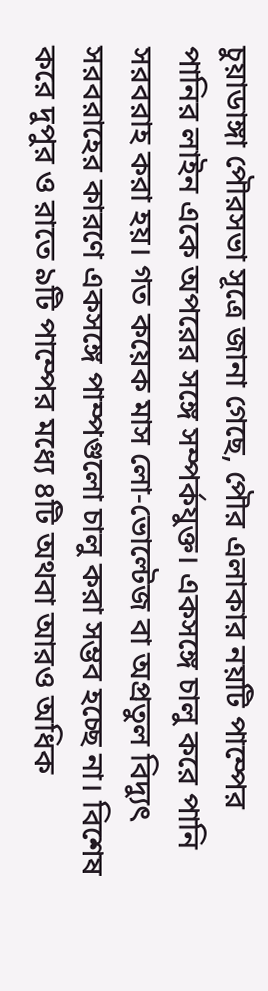চুয়াডাঙ্গা পৌরসভা সূত্রে জানা গেছে, পৌর এলাকার নয়টি পাম্পের পানির লাইন একে অপরের সঙ্গে সম্পর্কযুক্ত। একসঙ্গে চালু করে পানি সরবরাহ করা হয়। গত কয়েক মাস লো-ভোল্টেজ বা অপ্রতুল বিদ্যুৎ সরবরাহের কারণে একসঙ্গে পাম্পগুলো চালু করা সম্ভব হচ্ছে না। বিশেষ করে দুপুর ও রাতে ৯টি পাম্পের মধ্যে ৪টি অথবা আরও অধিক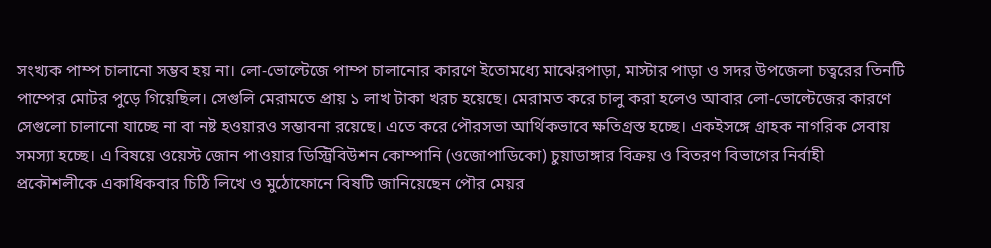সংখ্যক পাম্প চালানো সম্ভব হয় না। লো-ভোল্টেজে পাম্প চালানোর কারণে ইতোমধ্যে মাঝেরপাড়া, মাস্টার পাড়া ও সদর উপজেলা চত্বরের তিনটি পাম্পের মোটর পুড়ে গিয়েছিল। সেগুলি মেরামতে প্রায় ১ লাখ টাকা খরচ হয়েছে। মেরামত করে চালু করা হলেও আবার লো-ভোল্টেজের কারণে সেগুলো চালানো যাচ্ছে না বা নষ্ট হওয়ারও সম্ভাবনা রয়েছে। এতে করে পৌরসভা আর্থিকভাবে ক্ষতিগ্রস্ত হচ্ছে। একইসঙ্গে গ্রাহক নাগরিক সেবায় সমস্যা হচ্ছে। এ বিষয়ে ওয়েস্ট জোন পাওয়ার ডিস্ট্রিবিউশন কোম্পানি (ওজোপাডিকো) চুয়াডাঙ্গার বিক্রয় ও বিতরণ বিভাগের নির্বাহী প্রকৌশলীকে একাধিকবার চিঠি লিখে ও মুঠোফোনে বিষটি জানিয়েছেন পৌর মেয়র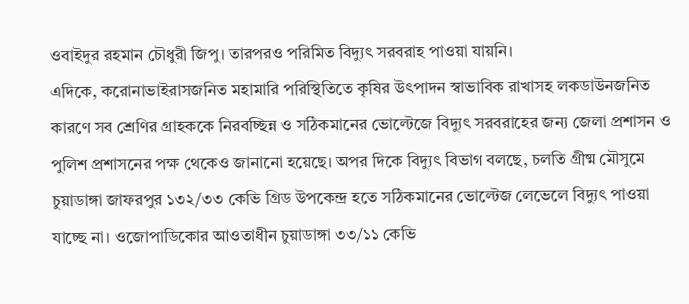ওবাইদুর রহমান চৌধুরী জিপু। তারপরও পরিমিত বিদ্যুৎ সরবরাহ পাওয়া যায়নি।
এদিকে, করোনাভাইরাসজনিত মহামারি পরিস্থিতিতে কৃষির উৎপাদন স্বাভাবিক রাখাসহ লকডাউনজনিত কারণে সব শ্রেণির গ্রাহককে নিরবচ্ছিন্ন ও সঠিকমানের ভোল্টেজে বিদ্যুৎ সরবরাহের জন্য জেলা প্রশাসন ও পুলিশ প্রশাসনের পক্ষ থেকেও জানানো হয়েছে। অপর দিকে বিদ্যুৎ বিভাগ বলছে, চলতি গ্রীষ্ম মৌসুমে চুয়াডাঙ্গা জাফরপুর ১৩২/৩৩ কেভি গ্রিড উপকেন্দ্র হতে সঠিকমানের ভোল্টেজ লেভেলে বিদ্যুৎ পাওয়া যাচ্ছে না। ওজোপাডিকোর আওতাধীন চুয়াডাঙ্গা ৩৩/১১ কেভি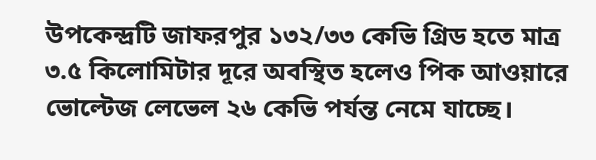উপকেন্দ্রটি জাফরপুর ১৩২/৩৩ কেভি গ্রিড হতে মাত্র ৩.৫ কিলোমিটার দূরে অবস্থিত হলেও পিক আওয়ারে ভোল্টেজ লেভেল ২৬ কেভি পর্যন্ত নেমে যাচ্ছে।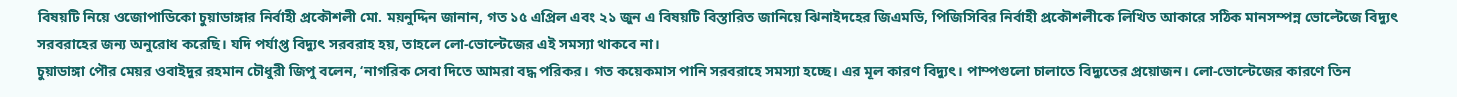বিষয়টি নিয়ে ওজোপাডিকো চুয়াডাঙ্গার নির্বাহী প্রকৌশলী মো. ময়নুদ্দিন জানান, গত ১৫ এপ্রিল এবং ২১ জুন এ বিষয়টি বিস্তারিত জানিয়ে ঝিনাইদহের জিএমডি, পিজিসিবির নির্বাহী প্রকৌশলীকে লিখিত আকারে সঠিক মানসম্পন্ন ভোল্টেজে বিদ্যুৎ সরবরাহের জন্য অনুরোধ করেছি। যদি পর্যাপ্ত বিদ্যুৎ সরবরাহ হয়, তাহলে লো-ভোল্টেজের এই সমস্যা থাকবে না।
চুয়াডাঙ্গা পৌর মেয়র ওবাইদুর রহমান চৌধুরী জিপু বলেন, ‘নাগরিক সেবা দিতে আমরা বদ্ধ পরিকর। গত কয়েকমাস পানি সরবরাহে সমস্যা হচ্ছে। এর মূল কারণ বিদ্যুৎ। পাম্পগুলো চালাতে বিদ্যুতের প্রয়োজন। লো-ভোল্টেজের কারণে তিন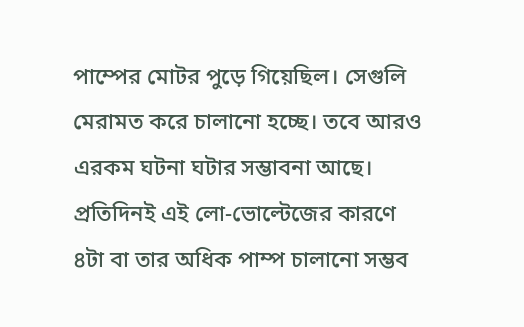পাম্পের মোটর পুড়ে গিয়েছিল। সেগুলি মেরামত করে চালানো হচ্ছে। তবে আরও এরকম ঘটনা ঘটার সম্ভাবনা আছে। প্রতিদিনই এই লো-ভোল্টেজের কারণে ৪টা বা তার অধিক পাম্প চালানো সম্ভব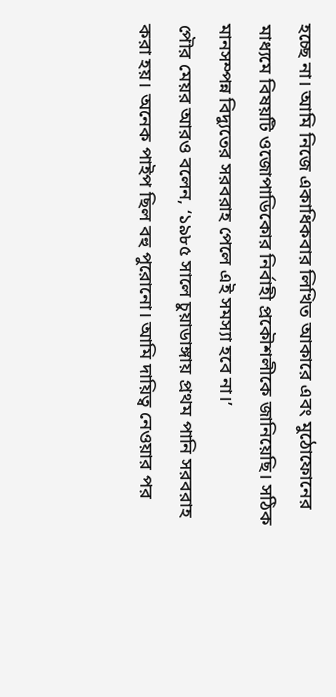হচ্ছে না। আমি নিজে একাধিকবার লিখিত আকারে এবং মুঠোফোনের মাধ্যমে বিষয়টি ওজোপাডিকোর নির্বাহী প্রকৌশলীকে জানিয়েছি। সঠিক মানসম্পন্ন বিদ্যুতের সরবরাহ পেলে এই সমস্যা হবে না।’
পৌর মেয়র আরও বলেন, ‘১৯৮৫ সালে চুয়াডাঙ্গায় প্রথম পানি সরবরাহ করা হয়। অনেক পাইপ ছিল বহু পুরোনো। আমি দায়িত্ব নেওয়ার পর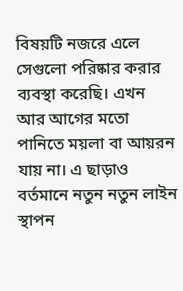বিষয়টি নজরে এলে সেগুলো পরিষ্কার করার ব্যবস্থা করেছি। এখন আর আগের মতো পানিতে ময়লা বা আয়রন যায় না। এ ছাড়াও বর্তমানে নতুন নতুন লাইন স্থাপন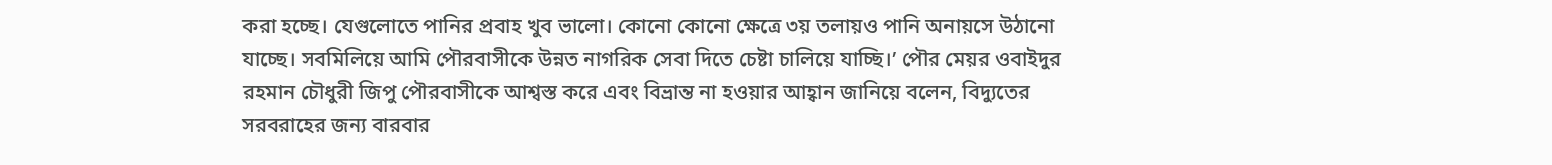করা হচ্ছে। যেগুলোতে পানির প্রবাহ খুব ভালো। কোনো কোনো ক্ষেত্রে ৩য় তলায়ও পানি অনায়সে উঠানো যাচ্ছে। সবমিলিয়ে আমি পৌরবাসীকে উন্নত নাগরিক সেবা দিতে চেষ্টা চালিয়ে যাচ্ছি।’ পৌর মেয়র ওবাইদুর রহমান চৌধুরী জিপু পৌরবাসীকে আশ্বস্ত করে এবং বিভ্রান্ত না হওয়ার আহ্বান জানিয়ে বলেন, বিদ্যুতের সরবরাহের জন্য বারবার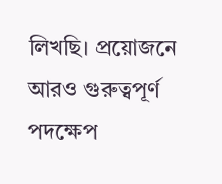লিখছি। প্রয়োজনে আরও গুরুত্বপূর্ণ পদক্ষেপ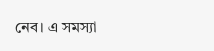নেব। এ সমস্যা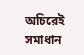অচিরেই সমাধান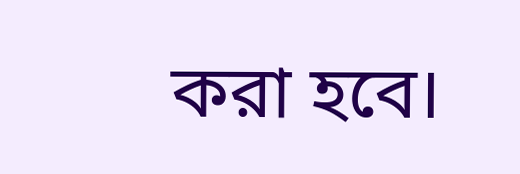করা হবে।